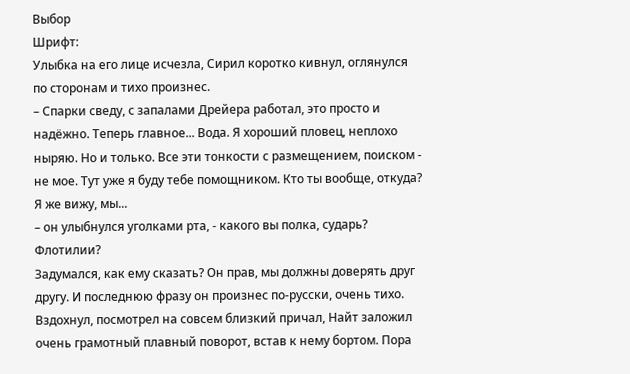Выбор
Шрифт:
Улыбка на его лице исчезла, Сирил коротко кивнул, оглянулся по сторонам и тихо произнес.
– Спарки сведу, с запалами Дрейера работал, это просто и надёжно. Теперь главное... Вода. Я хороший пловец, неплохо ныряю. Но и только. Все эти тонкости с размещением, поиском - не мое. Тут уже я буду тебе помощником. Кто ты вообще, откуда? Я же вижу, мы...
– он улыбнулся уголками рта, - какого вы полка, сударь? Флотилии?
Задумался, как ему сказать? Он прав, мы должны доверять друг другу. И последнюю фразу он произнес по-русски, очень тихо. Вздохнул, посмотрел на совсем близкий причал, Найт заложил очень грамотный плавный поворот, встав к нему бортом. Пора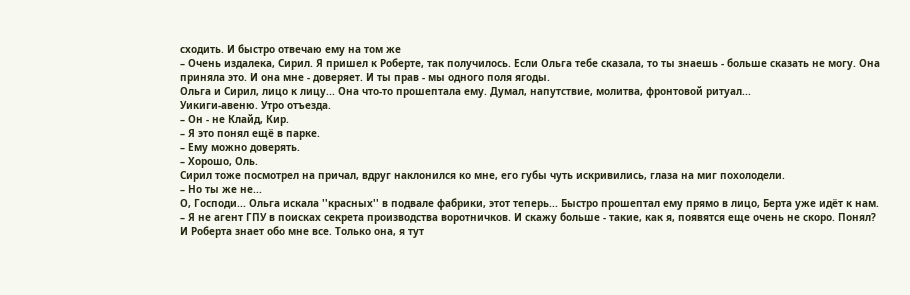сходить. И быстро отвечаю ему на том же
– Очень издалека, Сирил. Я пришел к Роберте, так получилось. Если Ольга тебе сказала, то ты знаешь - больше сказать не могу. Она приняла это. И она мне - доверяет. И ты прав - мы одного поля ягоды.
Ольга и Сирил, лицо к лицу... Она что-то прошептала ему. Думал, напутствие, молитва, фронтовой ритуал...
Уикиги-авеню. Утро отъезда.
– Он - не Клайд, Кир.
– Я это понял ещё в парке.
– Ему можно доверять.
– Хорошо, Оль.
Сирил тоже посмотрел на причал, вдруг наклонился ко мне, его губы чуть искривились, глаза на миг похолодели.
– Но ты же не...
О, Господи... Ольга искала ''красных'' в подвале фабрики, этот теперь... Быстро прошептал ему прямо в лицо, Берта уже идёт к нам.
– Я не агент ГПУ в поисках секрета производства воротничков. И скажу больше - такие, как я, появятся еще очень не скоро. Понял? И Роберта знает обо мне все. Только она, я тут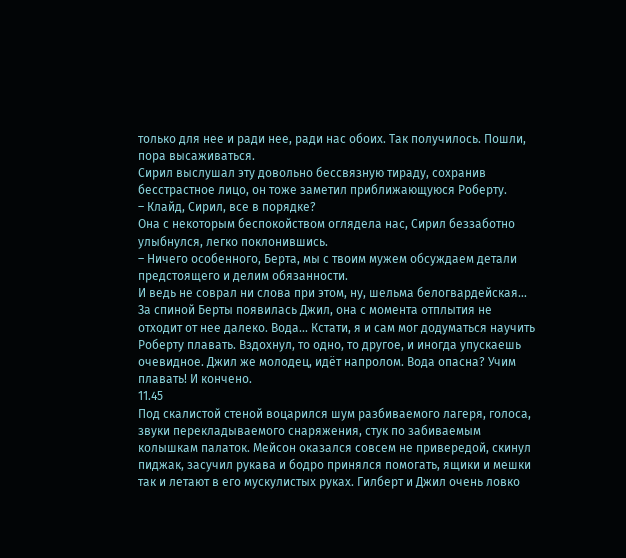только для нее и ради нее, ради нас обоих. Так получилось. Пошли, пора высаживаться.
Сирил выслушал эту довольно бессвязную тираду, сохранив бесстрастное лицо, он тоже заметил приближающуюся Роберту.
– Клайд, Сирил, все в порядке?
Она с некоторым беспокойством оглядела нас, Сирил беззаботно улыбнулся, легко поклонившись.
– Ничего особенного, Берта, мы с твоим мужем обсуждаем детали предстоящего и делим обязанности.
И ведь не соврал ни слова при этом, ну, шельма белогвардейская... За спиной Берты появилась Джил, она с момента отплытия не отходит от нее далеко. Вода... Кстати, я и сам мог додуматься научить Роберту плавать. Вздохнул, то одно, то другое, и иногда упускаешь очевидное. Джил же молодец, идёт напролом. Вода опасна? Учим плавать! И кончено.
11.45
Под скалистой стеной воцарился шум разбиваемого лагеря, голоса, звуки перекладываемого снаряжения, стук по забиваемым колышкам палаток. Мейсон оказался совсем не привередой, скинул пиджак, засучил рукава и бодро принялся помогать, ящики и мешки так и летают в его мускулистых руках. Гилберт и Джил очень ловко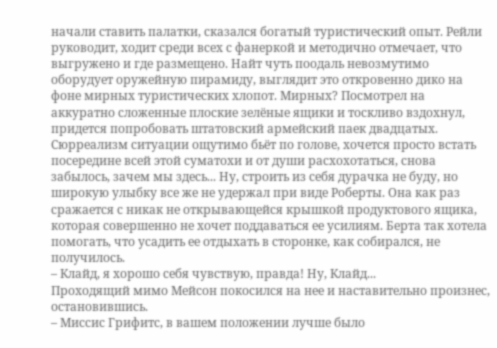начали ставить палатки, сказался богатый туристический опыт. Рейли руководит, ходит среди всех с фанеркой и методично отмечает, что выгружено и где размещено. Найт чуть поодаль невозмутимо оборудует оружейную пирамиду, выглядит это откровенно дико на фоне мирных туристических хлопот. Мирных? Посмотрел на аккуратно сложенные плоские зелёные ящики и тоскливо вздохнул, придется попробовать штатовский армейский паек двадцатых. Сюрреализм ситуации ощутимо бьёт по голове, хочется просто встать посередине всей этой суматохи и от души расхохотаться, снова забылось, зачем мы здесь... Ну, строить из себя дурачка не буду, но широкую улыбку все же не удержал при виде Роберты. Она как раз сражается с никак не открывающейся крышкой продуктового ящика, которая совершенно не хочет поддаваться ее усилиям. Берта так хотела помогать, что усадить ее отдыхать в сторонке, как собирался, не получилось.
– Клайд, я хорошо себя чувствую, правда! Ну, Клайд...
Проходящий мимо Мейсон покосился на нее и наставительно произнес, остановившись.
– Миссис Грифитс, в вашем положении лучше было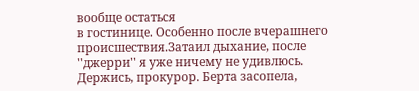вообще остаться
в гостинице. Особенно после вчерашнего происшествия.Затаил дыхание, после ''джерри'' я уже ничему не удивлюсь. Держись, прокурор. Берта засопела,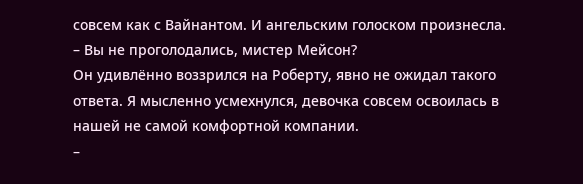совсем как с Вайнантом. И ангельским голоском произнесла.
– Вы не проголодались, мистер Мейсон?
Он удивлённо воззрился на Роберту, явно не ожидал такого ответа. Я мысленно усмехнулся, девочка совсем освоилась в нашей не самой комфортной компании.
–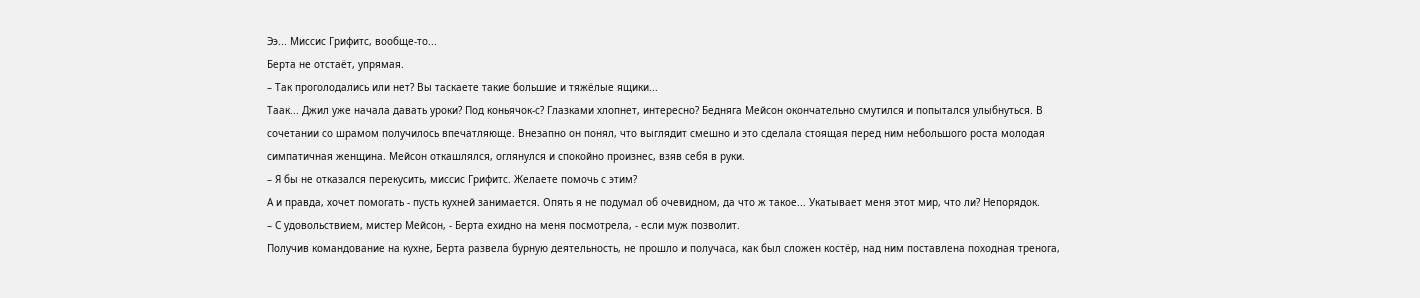Ээ... Миссис Грифитс, вообще-то...
Берта не отстаёт, упрямая.
– Так проголодались или нет? Вы таскаете такие большие и тяжёлые ящики...
Таак... Джил уже начала давать уроки? Под коньячок-с? Глазками хлопнет, интересно? Бедняга Мейсон окончательно смутился и попытался улыбнуться. В сочетании со шрамом получилось впечатляюще. Внезапно он понял, что выглядит смешно и это сделала стоящая перед ним небольшого роста молодая симпатичная женщина. Мейсон откашлялся, оглянулся и спокойно произнес, взяв себя в руки.
– Я бы не отказался перекусить, миссис Грифитс. Желаете помочь с этим?
А и правда, хочет помогать - пусть кухней занимается. Опять я не подумал об очевидном, да что ж такое... Укатывает меня этот мир, что ли? Непорядок.
– С удовольствием, мистер Мейсон, - Берта ехидно на меня посмотрела, - если муж позволит.
Получив командование на кухне, Берта развела бурную деятельность, не прошло и получаса, как был сложен костёр, над ним поставлена походная тренога,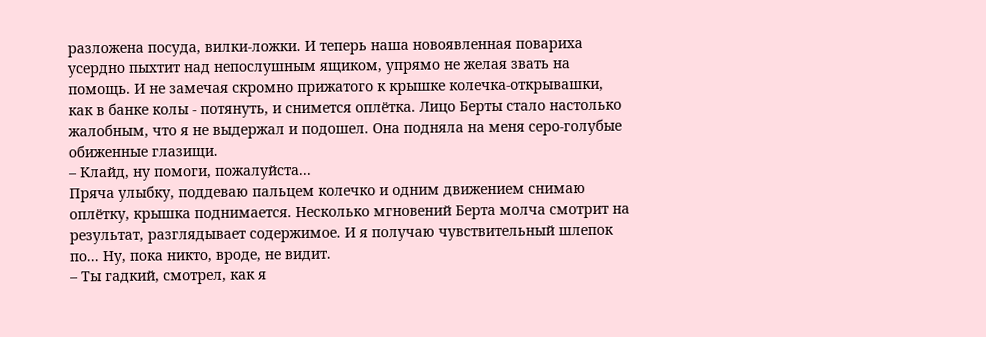разложена посуда, вилки-ложки. И теперь наша новоявленная повариха усердно пыхтит над непослушным ящиком, упрямо не желая звать на помощь. И не замечая скромно прижатого к крышке колечка-открывашки, как в банке колы - потянуть, и снимется оплётка. Лицо Берты стало настолько жалобным, что я не выдержал и подошел. Она подняла на меня серо-голубые обиженные глазищи.
– Клайд, ну помоги, пожалуйста...
Пряча улыбку, поддеваю пальцем колечко и одним движением снимаю оплётку, крышка поднимается. Несколько мгновений Берта молча смотрит на результат, разглядывает содержимое. И я получаю чувствительный шлепок по... Ну, пока никто, вроде, не видит.
– Ты гадкий, смотрел, как я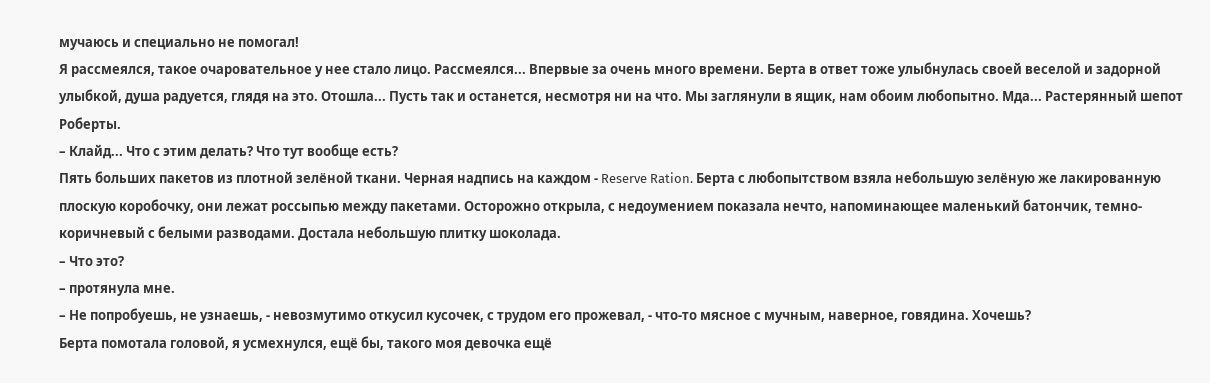мучаюсь и специально не помогал!
Я рассмеялся, такое очаровательное у нее стало лицо. Рассмеялся... Впервые за очень много времени. Берта в ответ тоже улыбнулась своей веселой и задорной улыбкой, душа радуется, глядя на это. Отошла... Пусть так и останется, несмотря ни на что. Мы заглянули в ящик, нам обоим любопытно. Мда... Растерянный шепот Роберты.
– Клайд... Что с этим делать? Что тут вообще есть?
Пять больших пакетов из плотной зелёной ткани. Черная надпись на каждом - Reserve Ration. Берта с любопытством взяла небольшую зелёную же лакированную плоскую коробочку, они лежат россыпью между пакетами. Осторожно открыла, с недоумением показала нечто, напоминающее маленький батончик, темно-коричневый с белыми разводами. Достала небольшую плитку шоколада.
– Что это?
– протянула мне.
– Не попробуешь, не узнаешь, - невозмутимо откусил кусочек, с трудом его прожевал, - что-то мясное с мучным, наверное, говядина. Хочешь?
Берта помотала головой, я усмехнулся, ещё бы, такого моя девочка ещё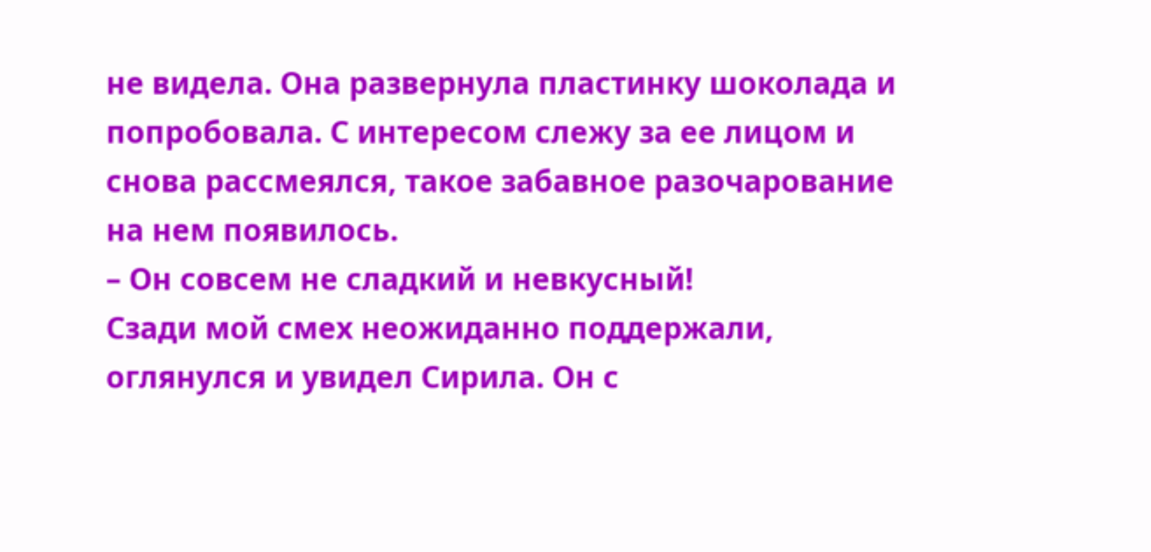не видела. Она развернула пластинку шоколада и попробовала. С интересом слежу за ее лицом и снова рассмеялся, такое забавное разочарование на нем появилось.
– Он совсем не сладкий и невкусный!
Сзади мой смех неожиданно поддержали, оглянулся и увидел Сирила. Он с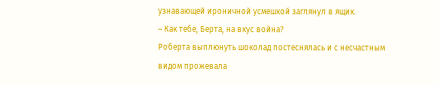узнавающей ироничной усмешкой заглянул в ящик.
– Как тебе, Берта, на вкус война?
Роберта выплюнуть шоколад постеснялась и с несчастным видом прожевала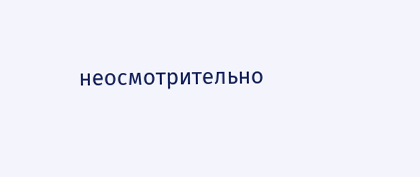неосмотрительно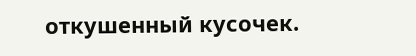откушенный кусочек.